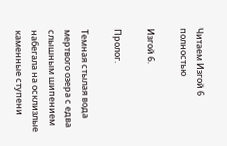Читаем Изгой 6 полностью

Изгой 6.

Пролог.

Темная стылая вода мертвого озера с едва слышным шипением набегала на осклизлые каменные ступени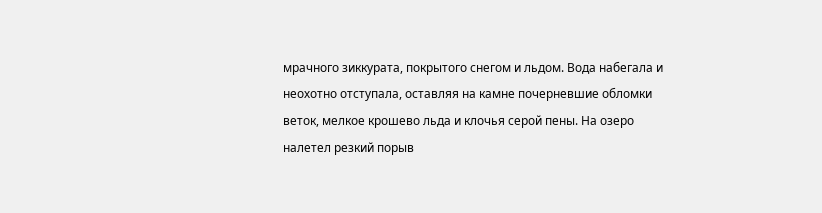мрачного зиккурата, покрытого снегом и льдом. Вода набегала и неохотно отступала, оставляя на камне почерневшие обломки веток, мелкое крошево льда и клочья серой пены. На озеро налетел резкий порыв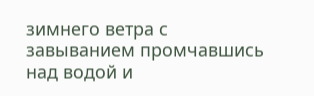зимнего ветра с завыванием промчавшись над водой и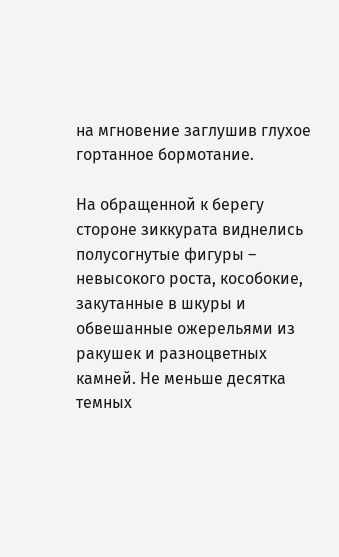на мгновение заглушив глухое гортанное бормотание.

На обращенной к берегу стороне зиккурата виднелись полусогнутые фигуры – невысокого роста, кособокие, закутанные в шкуры и обвешанные ожерельями из ракушек и разноцветных камней. Не меньше десятка темных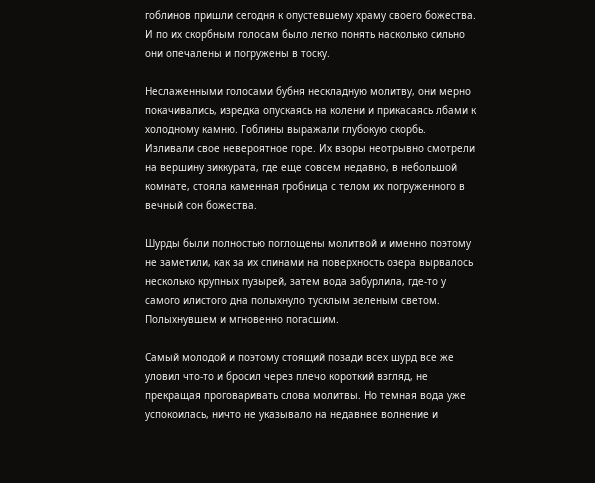гоблинов пришли сегодня к опустевшему храму своего божества. И по их скорбным голосам было легко понять насколько сильно они опечалены и погружены в тоску.

Неслаженными голосами бубня нескладную молитву, они мерно покачивались, изредка опускаясь на колени и прикасаясь лбами к холодному камню. Гоблины выражали глубокую скорбь. Изливали свое невероятное горе. Их взоры неотрывно смотрели на вершину зиккурата, где еще совсем недавно, в небольшой комнате, стояла каменная гробница с телом их погруженного в вечный сон божества.

Шурды были полностью поглощены молитвой и именно поэтому не заметили, как за их спинами на поверхность озера вырвалось несколько крупных пузырей, затем вода забурлила, где-то у самого илистого дна полыхнуло тусклым зеленым светом. Полыхнувшем и мгновенно погасшим.

Самый молодой и поэтому стоящий позади всех шурд все же уловил что-то и бросил через плечо короткий взгляд, не прекращая проговаривать слова молитвы. Но темная вода уже успокоилась, ничто не указывало на недавнее волнение и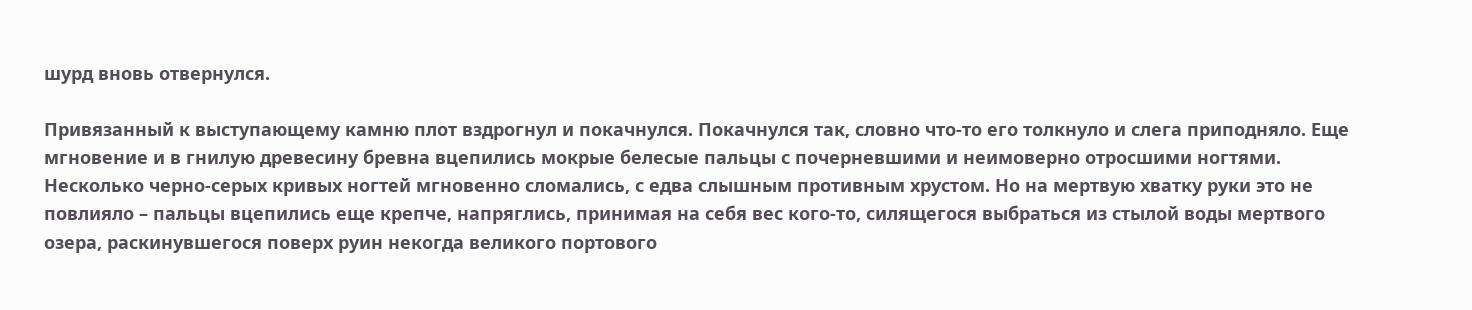шурд вновь отвернулся.

Привязанный к выступающему камню плот вздрогнул и покачнулся. Покачнулся так, словно что-то его толкнуло и слега приподняло. Еще мгновение и в гнилую древесину бревна вцепились мокрые белесые пальцы с почерневшими и неимоверно отросшими ногтями. Несколько черно-серых кривых ногтей мгновенно сломались, с едва слышным противным хрустом. Но на мертвую хватку руки это не повлияло – пальцы вцепились еще крепче, напряглись, принимая на себя вес кого-то, силящегося выбраться из стылой воды мертвого озера, раскинувшегося поверх руин некогда великого портового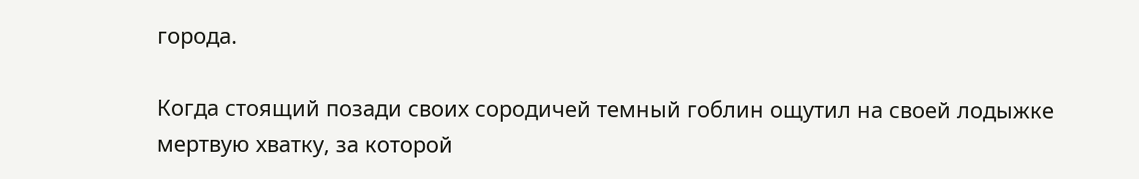города.

Когда стоящий позади своих сородичей темный гоблин ощутил на своей лодыжке мертвую хватку, за которой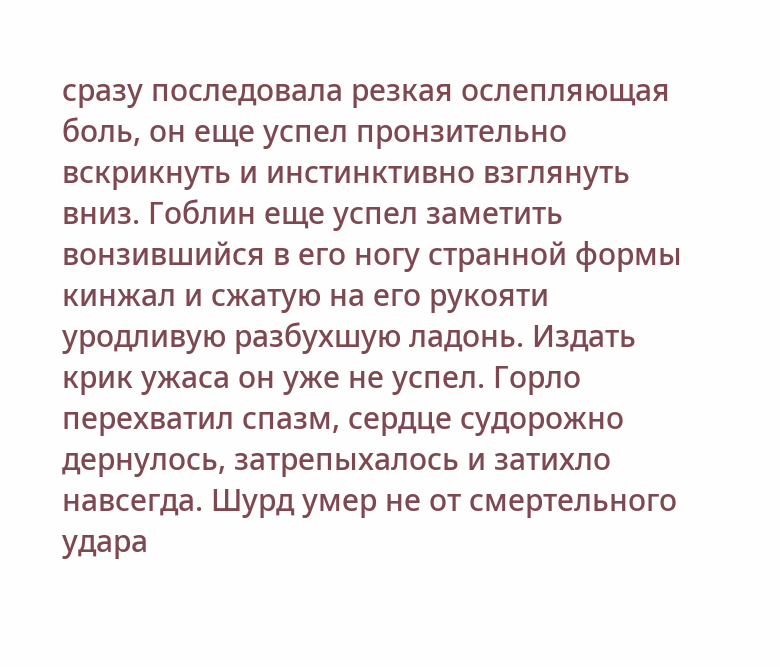сразу последовала резкая ослепляющая боль, он еще успел пронзительно вскрикнуть и инстинктивно взглянуть вниз. Гоблин еще успел заметить вонзившийся в его ногу странной формы кинжал и сжатую на его рукояти уродливую разбухшую ладонь. Издать крик ужаса он уже не успел. Горло перехватил спазм, сердце судорожно дернулось, затрепыхалось и затихло навсегда. Шурд умер не от смертельного удара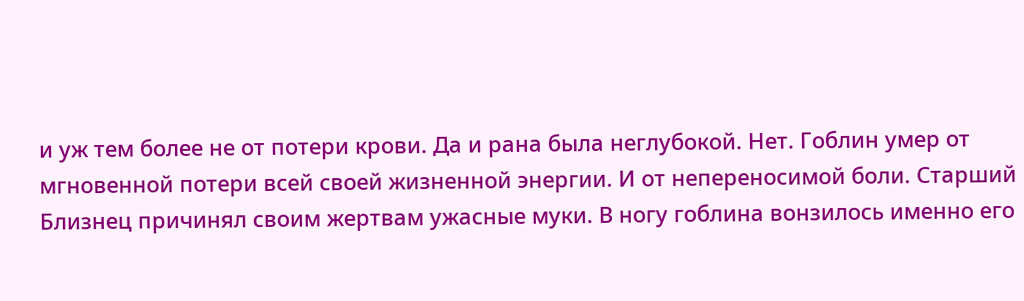и уж тем более не от потери крови. Да и рана была неглубокой. Нет. Гоблин умер от мгновенной потери всей своей жизненной энергии. И от непереносимой боли. Старший Близнец причинял своим жертвам ужасные муки. В ногу гоблина вонзилось именно его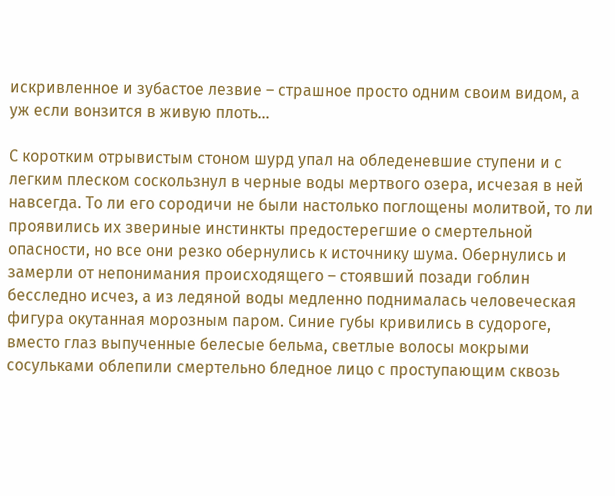искривленное и зубастое лезвие – страшное просто одним своим видом, а уж если вонзится в живую плоть…

С коротким отрывистым стоном шурд упал на обледеневшие ступени и с легким плеском соскользнул в черные воды мертвого озера, исчезая в ней навсегда. То ли его сородичи не были настолько поглощены молитвой, то ли проявились их звериные инстинкты предостерегшие о смертельной опасности, но все они резко обернулись к источнику шума. Обернулись и замерли от непонимания происходящего – стоявший позади гоблин бесследно исчез, а из ледяной воды медленно поднималась человеческая фигура окутанная морозным паром. Синие губы кривились в судороге, вместо глаз выпученные белесые бельма, светлые волосы мокрыми сосульками облепили смертельно бледное лицо с проступающим сквозь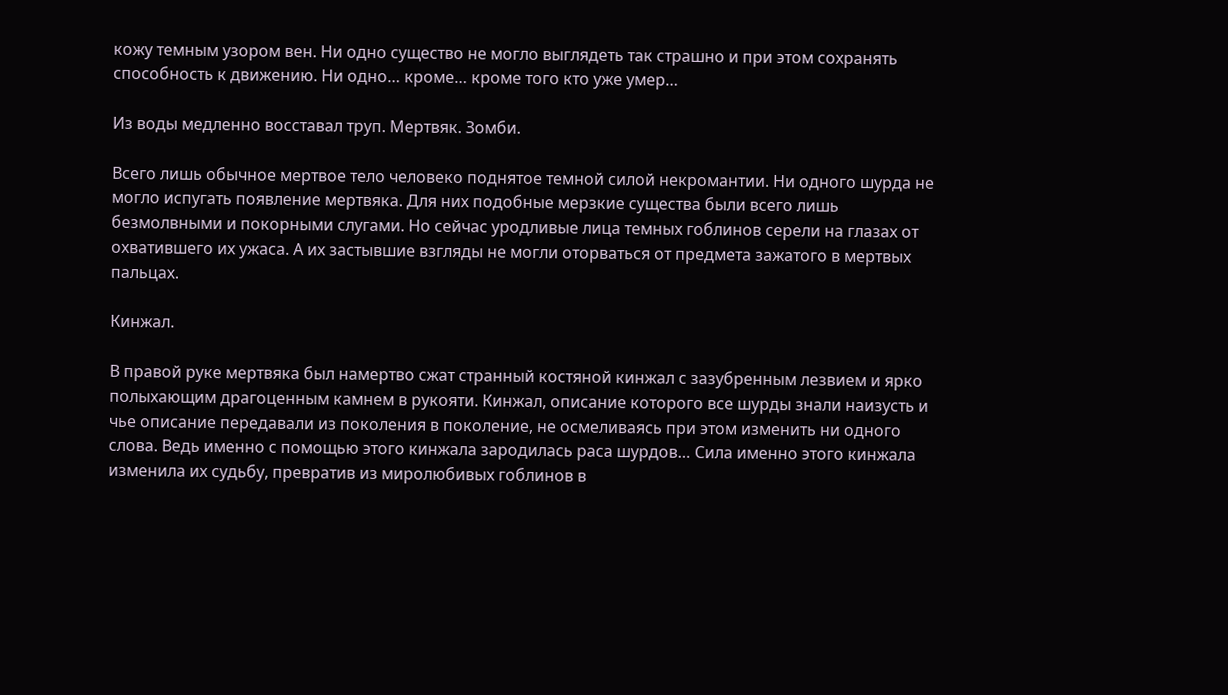кожу темным узором вен. Ни одно существо не могло выглядеть так страшно и при этом сохранять способность к движению. Ни одно… кроме… кроме того кто уже умер…

Из воды медленно восставал труп. Мертвяк. Зомби.

Всего лишь обычное мертвое тело человеко поднятое темной силой некромантии. Ни одного шурда не могло испугать появление мертвяка. Для них подобные мерзкие существа были всего лишь безмолвными и покорными слугами. Но сейчас уродливые лица темных гоблинов серели на глазах от охватившего их ужаса. А их застывшие взгляды не могли оторваться от предмета зажатого в мертвых пальцах.

Кинжал.

В правой руке мертвяка был намертво сжат странный костяной кинжал с зазубренным лезвием и ярко полыхающим драгоценным камнем в рукояти. Кинжал, описание которого все шурды знали наизусть и чье описание передавали из поколения в поколение, не осмеливаясь при этом изменить ни одного слова. Ведь именно с помощью этого кинжала зародилась раса шурдов… Сила именно этого кинжала изменила их судьбу, превратив из миролюбивых гоблинов в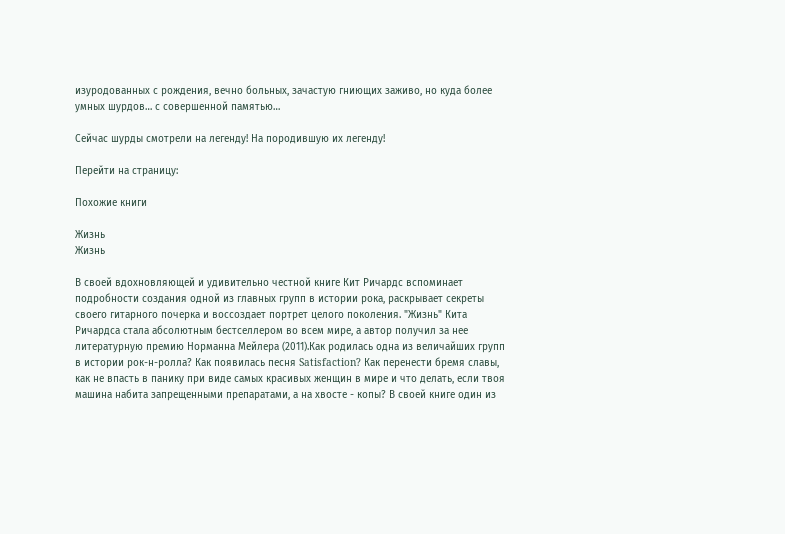изуродованных с рождения, вечно больных, зачастую гниющих заживо, но куда более умных шурдов… с совершенной памятью…

Сейчас шурды смотрели на легенду! На породившую их легенду!

Перейти на страницу:

Похожие книги

Жизнь
Жизнь

В своей вдохновляющей и удивительно честной книге Кит Ричардс вспоминает подробности создания одной из главных групп в истории рока, раскрывает секреты своего гитарного почерка и воссоздает портрет целого поколения. "Жизнь" Кита Ричардса стала абсолютным бестселлером во всем мире, а автор получил за нее литературную премию Норманна Мейлера (2011).Как родилась одна из величайших групп в истории рок-н-ролла? Как появилась песня Satisfaction? Как перенести бремя славы, как не впасть в панику при виде самых красивых женщин в мире и что делать, если твоя машина набита запрещенными препаратами, а на хвосте - копы? В своей книге один из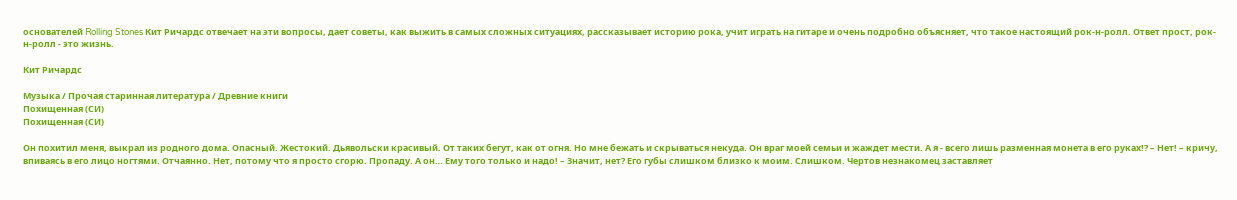основателей Rolling Stones Кит Ричардс отвечает на эти вопросы, дает советы, как выжить в самых сложных ситуациях, рассказывает историю рока, учит играть на гитаре и очень подробно объясняет, что такое настоящий рок-н-ролл. Ответ прост, рок-н-ролл - это жизнь.

Кит Ричардс

Музыка / Прочая старинная литература / Древние книги
Похищенная (СИ)
Похищенная (СИ)

Он похитил меня, выкрал из родного дома. Опасный. Жестокий. Дьявольски красивый. От таких бегут, как от огня. Но мне бежать и скрываться некуда. Он враг моей семьи и жаждет мести. А я - всего лишь разменная монета в его руках!? – Нет! – кричу, впиваясь в его лицо ногтями. Отчаянно. Нет, потому что я просто сгорю. Пропаду. А он… Ему того только и надо! – Значит, нет? Его губы слишком близко к моим. Слишком. Чертов незнакомец заставляет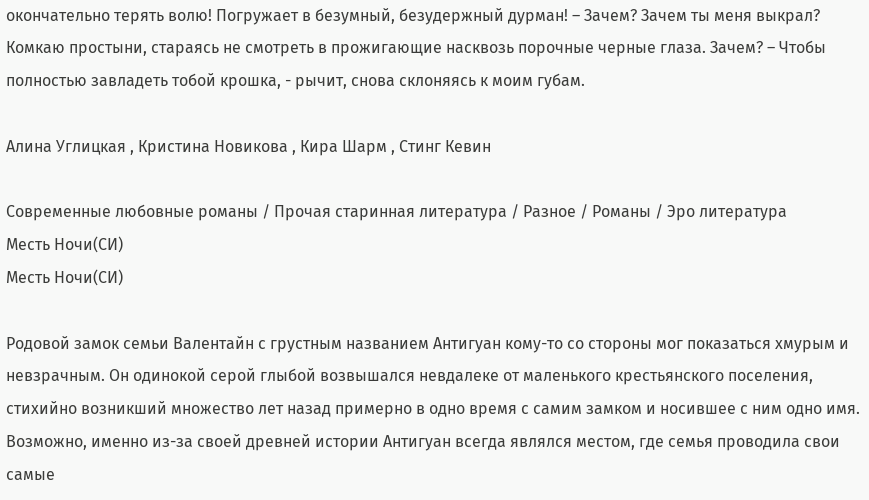окончательно терять волю! Погружает в безумный, безудержный дурман! – Зачем? Зачем ты меня выкрал? Комкаю простыни, стараясь не смотреть в прожигающие насквозь порочные черные глаза. Зачем? – Чтобы полностью завладеть тобой крошка, - рычит, снова склоняясь к моим губам.

Алина Углицкая , Кристина Новикова , Кира Шарм , Стинг Кевин

Современные любовные романы / Прочая старинная литература / Разное / Романы / Эро литература
Месть Ночи(СИ)
Месть Ночи(СИ)

Родовой замок семьи Валентайн с грустным названием Антигуан кому-то со стороны мог показаться хмурым и невзрачным. Он одинокой серой глыбой возвышался невдалеке от маленького крестьянского поселения, стихийно возникший множество лет назад примерно в одно время с самим замком и носившее с ним одно имя. Возможно, именно из-за своей древней истории Антигуан всегда являлся местом, где семья проводила свои самые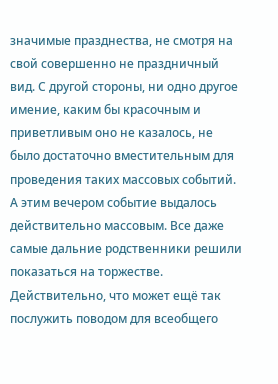значимые празднества, не смотря на свой совершенно не праздничный вид. С другой стороны, ни одно другое имение, каким бы красочным и приветливым оно не казалось, не было достаточно вместительным для проведения таких массовых событий. А этим вечером событие выдалось действительно массовым. Все даже самые дальние родственники решили показаться на торжестве. Действительно, что может ещё так послужить поводом для всеобщего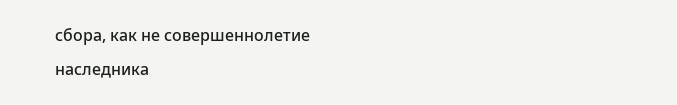сбора, как не совершеннолетие наследника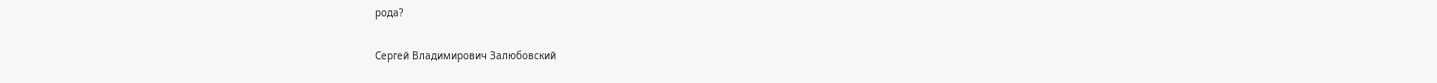рода?

Сергей Владимирович Залюбовский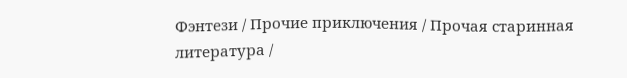Фэнтези / Прочие приключения / Прочая старинная литература /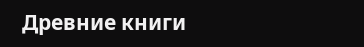Древние книги